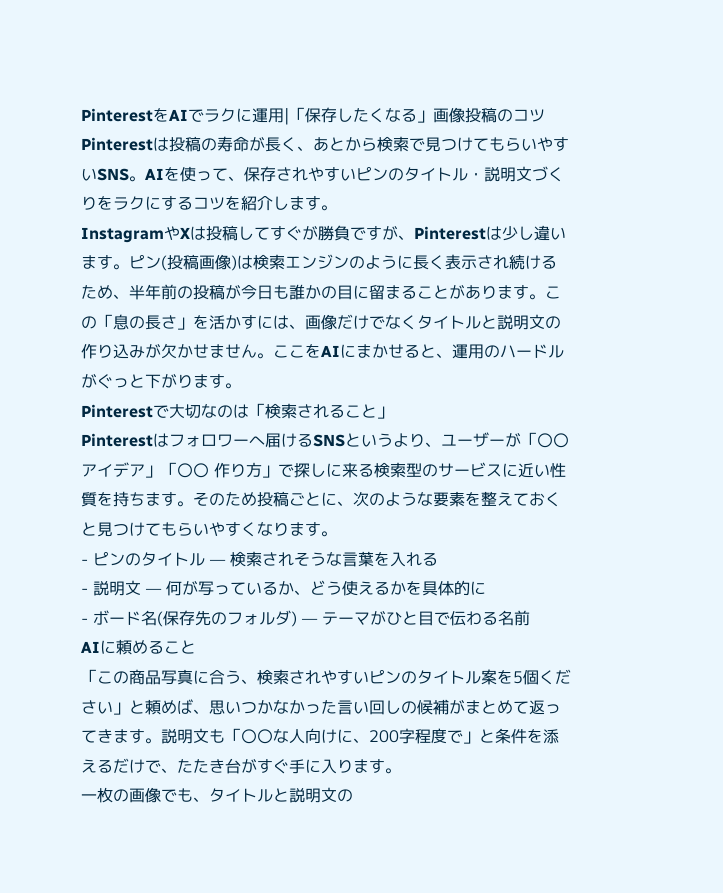PinterestをAIでラクに運用|「保存したくなる」画像投稿のコツ
Pinterestは投稿の寿命が長く、あとから検索で見つけてもらいやすいSNS。AIを使って、保存されやすいピンのタイトル・説明文づくりをラクにするコツを紹介します。
InstagramやXは投稿してすぐが勝負ですが、Pinterestは少し違います。ピン(投稿画像)は検索エンジンのように長く表示され続けるため、半年前の投稿が今日も誰かの目に留まることがあります。この「息の長さ」を活かすには、画像だけでなくタイトルと説明文の作り込みが欠かせません。ここをAIにまかせると、運用のハードルがぐっと下がります。
Pinterestで大切なのは「検索されること」
Pinterestはフォロワーへ届けるSNSというより、ユーザーが「〇〇 アイデア」「〇〇 作り方」で探しに来る検索型のサービスに近い性質を持ちます。そのため投稿ごとに、次のような要素を整えておくと見つけてもらいやすくなります。
- ピンのタイトル — 検索されそうな言葉を入れる
- 説明文 — 何が写っているか、どう使えるかを具体的に
- ボード名(保存先のフォルダ) — テーマがひと目で伝わる名前
AIに頼めること
「この商品写真に合う、検索されやすいピンのタイトル案を5個ください」と頼めば、思いつかなかった言い回しの候補がまとめて返ってきます。説明文も「〇〇な人向けに、200字程度で」と条件を添えるだけで、たたき台がすぐ手に入ります。
一枚の画像でも、タイトルと説明文の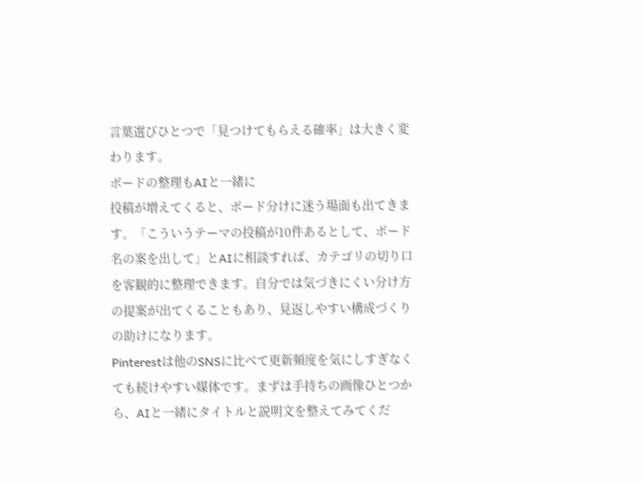言葉選びひとつで「見つけてもらえる確率」は大きく変わります。
ボードの整理もAIと一緒に
投稿が増えてくると、ボード分けに迷う場面も出てきます。「こういうテーマの投稿が10件あるとして、ボード名の案を出して」とAIに相談すれば、カテゴリの切り口を客観的に整理できます。自分では気づきにくい分け方の提案が出てくることもあり、見返しやすい構成づくりの助けになります。
Pinterestは他のSNSに比べて更新頻度を気にしすぎなくても続けやすい媒体です。まずは手持ちの画像ひとつから、AIと一緒にタイトルと説明文を整えてみてくだ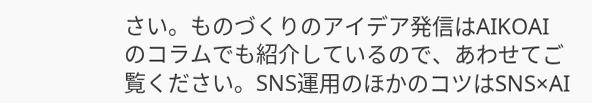さい。ものづくりのアイデア発信はAIKOAIのコラムでも紹介しているので、あわせてご覧ください。SNS運用のほかのコツはSNS×AI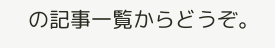の記事一覧からどうぞ。